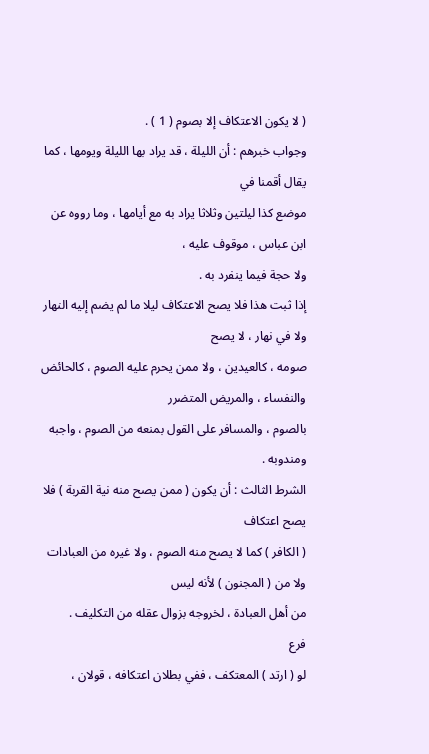( لا يكون الاعتكاف إلا بصوم ( 1 ) .
وجواب خبرهم : أن الليلة ، قد يراد بها الليلة ويومها ، كما يقال أقمنا في
موضع كذا ليلتين وثلاثا يراد به مع أيامها ، وما رووه عن ابن عباس ، موقوف عليه ،
ولا حجة فيما ينفرد به .
إذا ثبت هذا فلا يصح الاعتكاف ليلا ما لم يضم إليه النهار ولا في نهار ، لا يصح
صومه ، كالعيدين ، ولا ممن يحرم عليه الصوم ، كالحائض والنفساء ، والمريض المتضرر
بالصوم ، والمسافر على القول بمنعه من الصوم ، واجبه ومندوبه .
الشرط الثالث : أن يكون ( ممن يصح منه نية القربة ) فلا يصح اعتكاف
( الكافر ) كما لا يصح منه الصوم ، ولا غيره من العبادات ولا من ( المجنون ) لأنه ليس
من أهل العبادة ، لخروجه بزوال عقله من التكليف .
فرع
لو ( ارتد ) المعتكف ، ففي بطلان اعتكافه ، قولان ،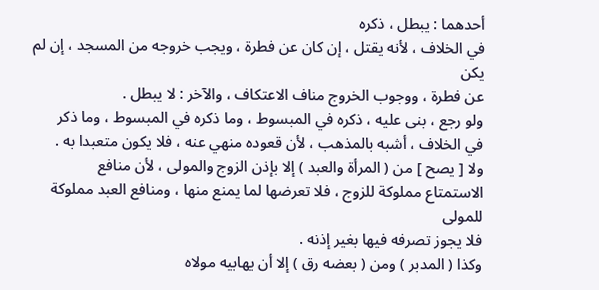أحدهما : يبطل ، ذكره
في الخلاف ، لأنه يقتل ، إن كان عن فطرة ، ويجب خروجه من المسجد ، إن لم يكن
عن فطرة ، ووجوب الخروج مناف الاعتكاف ، والآخر : لا يبطل .
ولو رجع ، بنى عليه ، ذكره في المبسوط ، وما ذكره في المبسوط ، وما ذكر
في الخلاف ، أشبه بالمذهب ، لأن قعوده منهي عنه ، فلا يكون متعبدا به .
ولا [ يصح ] من ( المرأة والعبد ) إلا بإذن الزوج والمولى ، لأن منافع
الاستمتاع مملوكة للزوج ، فلا تعرضها لما يمنع منها ، ومنافع العبد مملوكة للمولى
فلا يجوز تصرفه فيها بغير إذنه .
وكذا ( المدبر ) ومن ( بعضه رق ) إلا أن يهابيه مولاه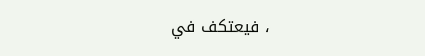، فيعتكف في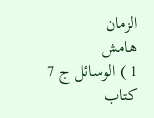الزمان
هامش
1 ) الوسائل ج 7 كتاب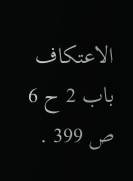الاعتكاف باب 2 ح 6 ص 399 .